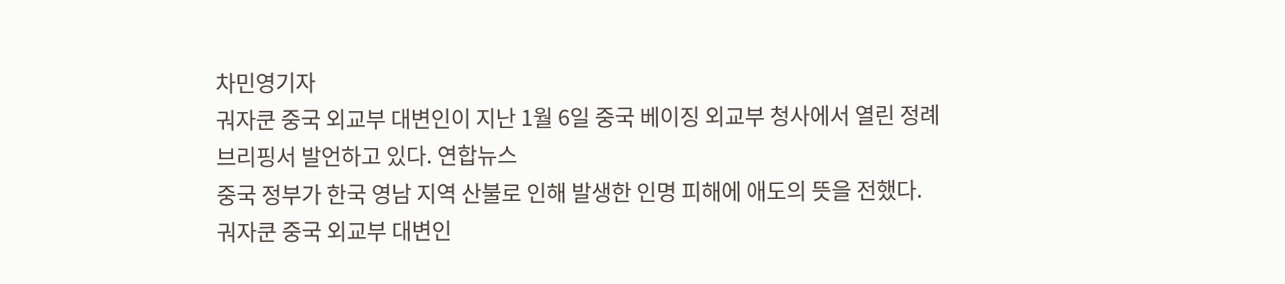차민영기자
궈자쿤 중국 외교부 대변인이 지난 1월 6일 중국 베이징 외교부 청사에서 열린 정례 브리핑서 발언하고 있다. 연합뉴스
중국 정부가 한국 영남 지역 산불로 인해 발생한 인명 피해에 애도의 뜻을 전했다.
궈자쿤 중국 외교부 대변인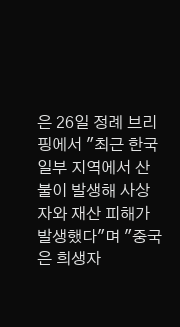은 26일 정례 브리핑에서 "최근 한국 일부 지역에서 산불이 발생해 사상자와 재산 피해가 발생했다"며 "중국은 희생자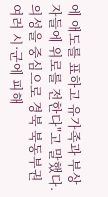에 애도를 표하고 유가족과 부상자들에 위로를 전한다"고 말했다.
의성을 중심으로 경북 북동부권 여러 시·군에 피해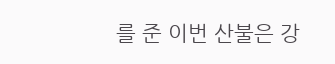를 준 이번 산불은 강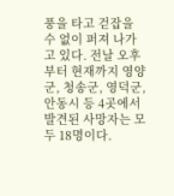풍을 타고 걷잡을 수 없이 퍼져 나가고 있다. 전날 오후부터 현재까지 영양군, 청송군, 영덕군, 안동시 등 4곳에서 발견된 사망자는 모두 18명이다.